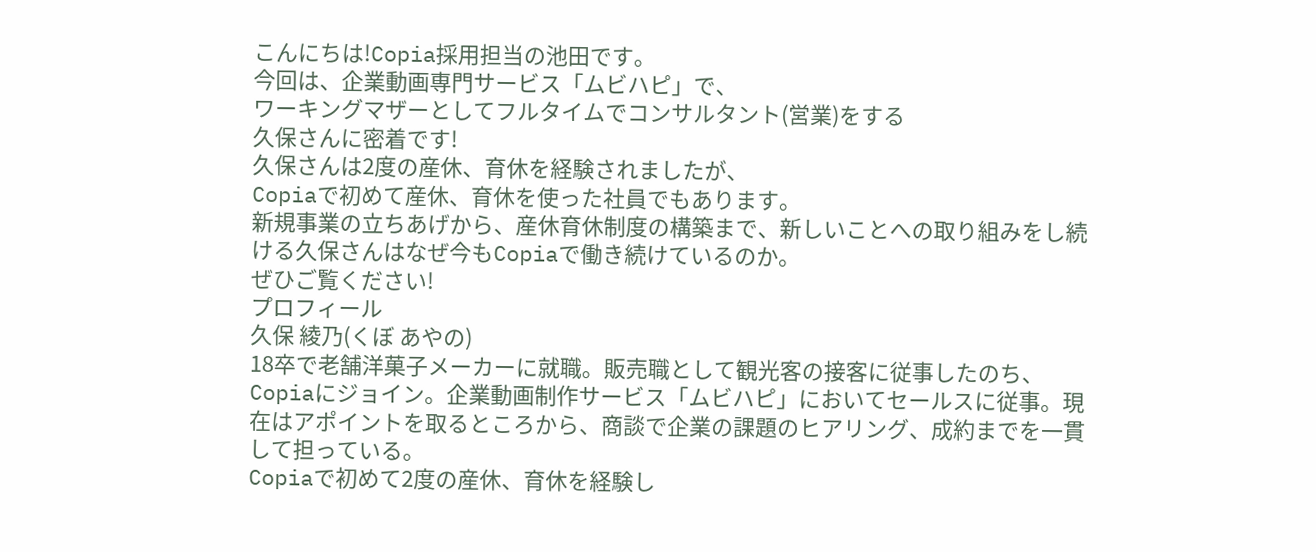こんにちは!Copia採用担当の池田です。
今回は、企業動画専門サービス「ムビハピ」で、
ワーキングマザーとしてフルタイムでコンサルタント(営業)をする
久保さんに密着です!
久保さんは2度の産休、育休を経験されましたが、
Copiaで初めて産休、育休を使った社員でもあります。
新規事業の立ちあげから、産休育休制度の構築まで、新しいことへの取り組みをし続ける久保さんはなぜ今もCopiaで働き続けているのか。
ぜひご覧ください!
プロフィール
久保 綾乃(くぼ あやの)
18卒で老舗洋菓子メーカーに就職。販売職として観光客の接客に従事したのち、Copiaにジョイン。企業動画制作サービス「ムビハピ」においてセールスに従事。現在はアポイントを取るところから、商談で企業の課題のヒアリング、成約までを一貫して担っている。
Copiaで初めて2度の産休、育休を経験し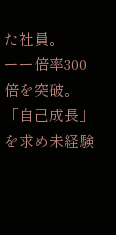た社員。
ーー倍率300倍を突破。「自己成長」を求め未経験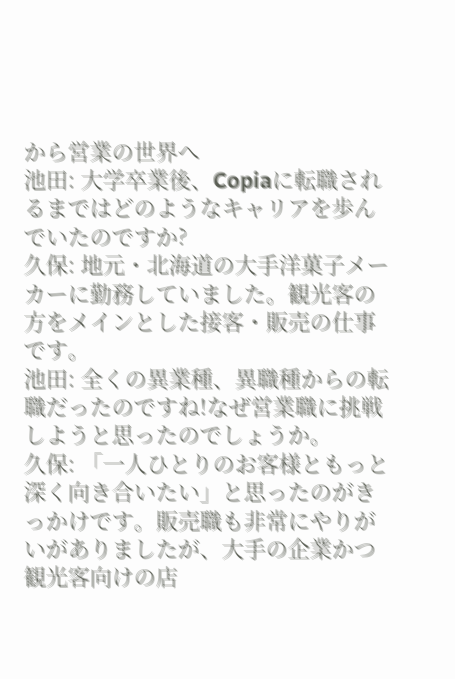から営業の世界へ
池田: 大学卒業後、Copiaに転職されるまではどのようなキャリアを歩んでいたのですか?
久保: 地元・北海道の大手洋菓子メーカーに勤務していました。観光客の方をメインとした接客・販売の仕事です。
池田: 全くの異業種、異職種からの転職だったのですね!なぜ営業職に挑戦しようと思ったのでしょうか。
久保: 「一人ひとりのお客様ともっと深く向き合いたい」と思ったのがきっかけです。販売職も非常にやりがいがありましたが、大手の企業かつ観光客向けの店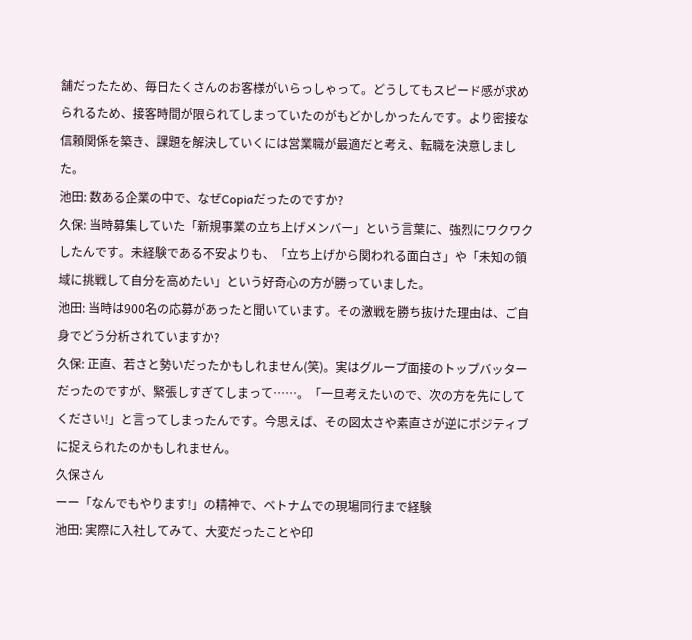舗だったため、毎日たくさんのお客様がいらっしゃって。どうしてもスピード感が求められるため、接客時間が限られてしまっていたのがもどかしかったんです。より密接な信頼関係を築き、課題を解決していくには営業職が最適だと考え、転職を決意しました。
池田: 数ある企業の中で、なぜCopiaだったのですか?
久保: 当時募集していた「新規事業の立ち上げメンバー」という言葉に、強烈にワクワクしたんです。未経験である不安よりも、「立ち上げから関われる面白さ」や「未知の領域に挑戦して自分を高めたい」という好奇心の方が勝っていました。
池田: 当時は900名の応募があったと聞いています。その激戦を勝ち抜けた理由は、ご自身でどう分析されていますか?
久保: 正直、若さと勢いだったかもしれません(笑)。実はグループ面接のトップバッターだったのですが、緊張しすぎてしまって……。「一旦考えたいので、次の方を先にしてください!」と言ってしまったんです。今思えば、その図太さや素直さが逆にポジティブに捉えられたのかもしれません。
久保さん
ーー「なんでもやります!」の精神で、ベトナムでの現場同行まで経験
池田: 実際に入社してみて、大変だったことや印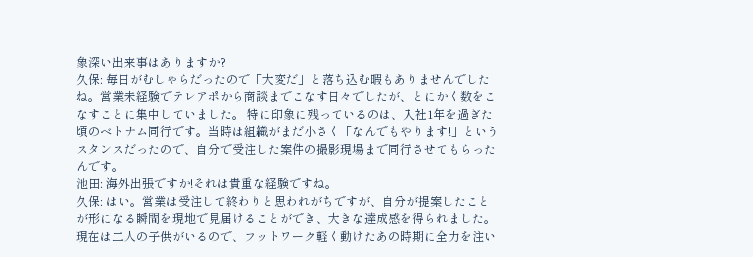象深い出来事はありますか?
久保: 毎日がむしゃらだったので「大変だ」と落ち込む暇もありませんでしたね。営業未経験でテレアポから商談までこなす日々でしたが、とにかく数をこなすことに集中していました。 特に印象に残っているのは、入社1年を過ぎた頃のベトナム同行です。当時は組織がまだ小さく「なんでもやります!」というスタンスだったので、自分で受注した案件の撮影現場まで同行させてもらったんです。
池田: 海外出張ですか!それは貴重な経験ですね。
久保: はい。営業は受注して終わりと思われがちですが、自分が提案したことが形になる瞬間を現地で見届けることができ、大きな達成感を得られました。現在は二人の子供がいるので、フットワーク軽く動けたあの時期に全力を注い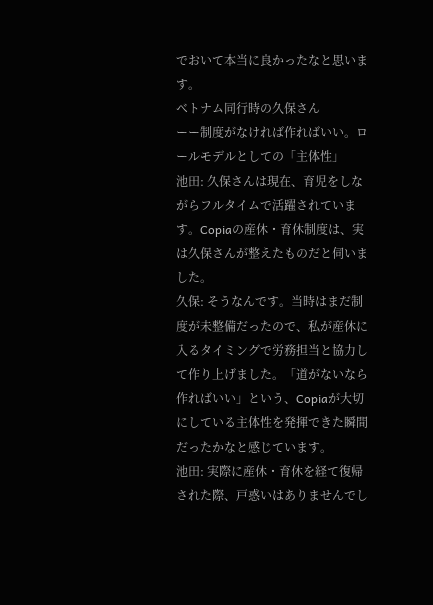でおいて本当に良かったなと思います。
ベトナム同行時の久保さん
ーー制度がなければ作ればいい。ロールモデルとしての「主体性」
池田: 久保さんは現在、育児をしながらフルタイムで活躍されています。Copiaの産休・育休制度は、実は久保さんが整えたものだと伺いました。
久保: そうなんです。当時はまだ制度が未整備だったので、私が産休に入るタイミングで労務担当と協力して作り上げました。「道がないなら作ればいい」という、Copiaが大切にしている主体性を発揮できた瞬間だったかなと感じています。
池田: 実際に産休・育休を経て復帰された際、戸惑いはありませんでし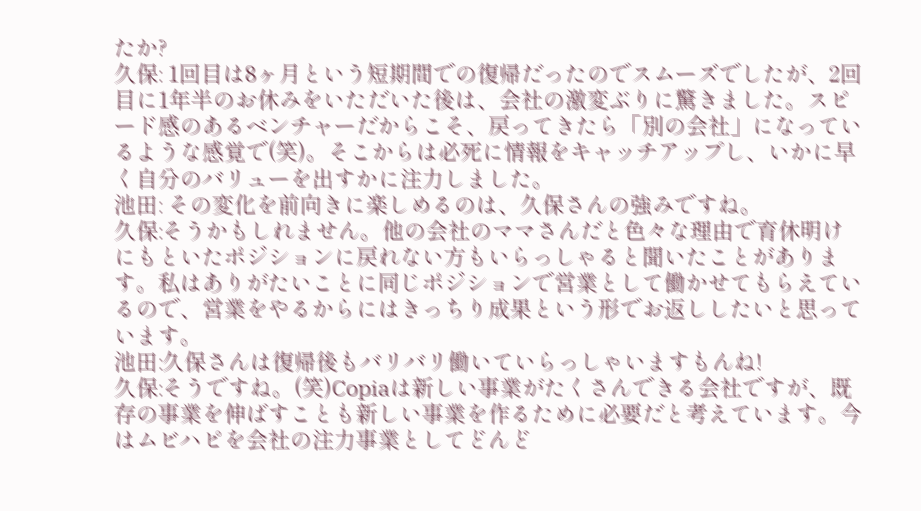たか?
久保: 1回目は8ヶ月という短期間での復帰だったのでスムーズでしたが、2回目に1年半のお休みをいただいた後は、会社の激変ぶりに驚きました。スピード感のあるベンチャーだからこそ、戻ってきたら「別の会社」になっているような感覚で(笑)。そこからは必死に情報をキャッチアップし、いかに早く自分のバリューを出すかに注力しました。
池田: その変化を前向きに楽しめるのは、久保さんの強みですね。
久保:そうかもしれません。他の会社のママさんだと色々な理由で育休明けにもといたポジションに戻れない方もいらっしゃると聞いたことがあります。私はありがたいことに同じポジションで営業として働かせてもらえているので、営業をやるからにはきっちり成果という形でお返ししたいと思っています。
池田:久保さんは復帰後もバリバリ働いていらっしゃいますもんね!
久保:そうですね。(笑)Copiaは新しい事業がたくさんできる会社ですが、既存の事業を伸ばすことも新しい事業を作るために必要だと考えています。今はムビハピを会社の注力事業としてどんど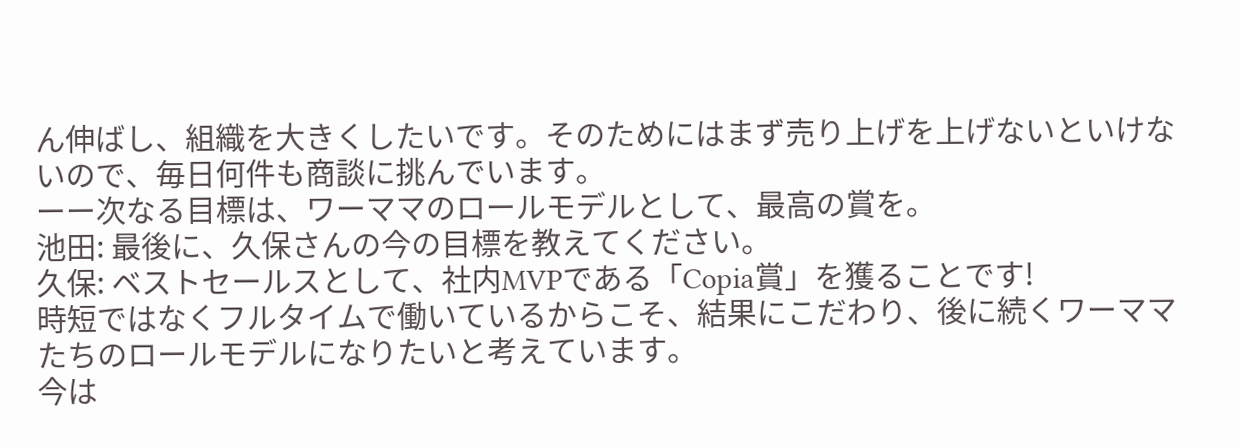ん伸ばし、組織を大きくしたいです。そのためにはまず売り上げを上げないといけないので、毎日何件も商談に挑んでいます。
ーー次なる目標は、ワーママのロールモデルとして、最高の賞を。
池田: 最後に、久保さんの今の目標を教えてください。
久保: ベストセールスとして、社内MVPである「Copia賞」を獲ることです!
時短ではなくフルタイムで働いているからこそ、結果にこだわり、後に続くワーママたちのロールモデルになりたいと考えています。
今は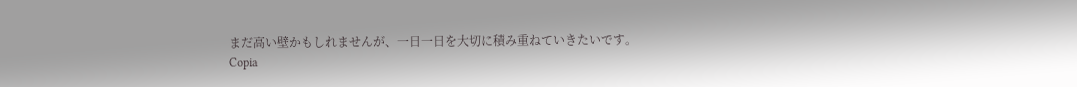まだ高い壁かもしれませんが、一日一日を大切に積み重ねていきたいです。
Copia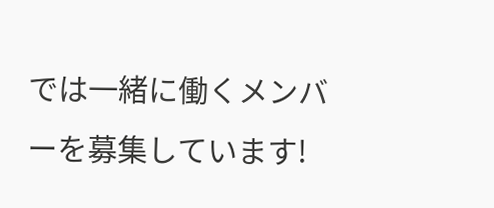では一緒に働くメンバーを募集しています!